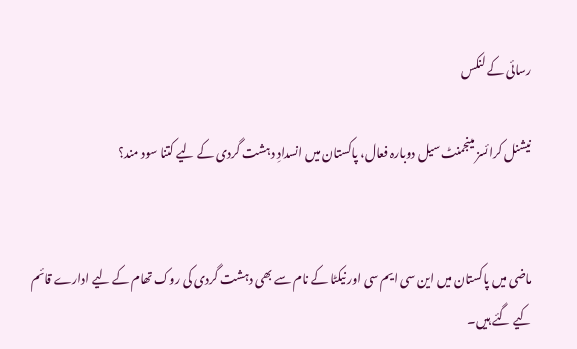رسائی کے لنکس

نیشنل کرائسز مینجمنٹ سیل دوبارہ فعال، پاکستان میں انسدادِ دہشت گردی کے لیے کتنا سود مند؟


ماضی میں پاکستان میں این سی ایم سی اور نیکٹا کے نام سے بھی دہشت گردی کی روک تھام کے لیے ادارے قائم کیے گئے ہیں۔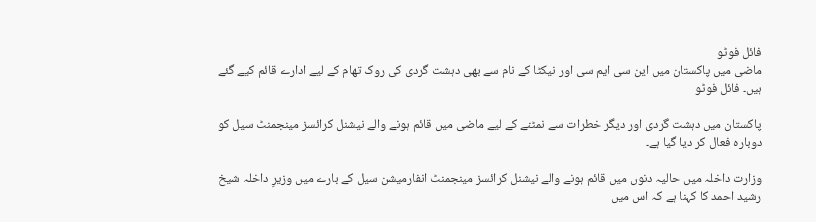فائل فوٹو
ماضی میں پاکستان میں این سی ایم سی اور نیکٹا کے نام سے بھی دہشت گردی کی روک تھام کے لیے ادارے قائم کیے گئے ہیں۔ فائل فوٹو

پاکستان میں دہشت گردی اور دیگر خطرات سے نمٹنے کے لیے ماضی میں قائم ہونے والے نیشنل کرائسز مینجمنٹ سیل کو دوبارہ فعال کر دیا گیا ہے۔

وزارت داخلہ میں حالیہ دنوں میں قائم ہونے والے نیشنل کرائسز مینجمنٹ انفارمیشن سیل کے بارے میں وزیرِ داخلہ شیخ رشید احمد کا کہنا ہے کہ اس میں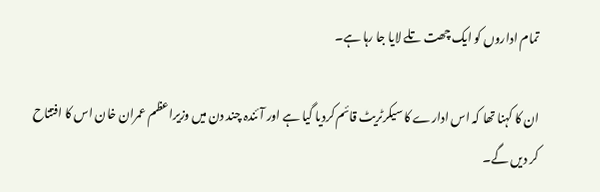تمام اداروں کو ایک چھت تلے لایا جا رہا ہے۔

ان کا کہنا تھا کہ اس ادارے کا سیکرٹریٹ قائم کردیا گیا ہے اور آئندہ چند دن میں وزیراعظم عمران خان اس کا افتتاح کر دیں گے۔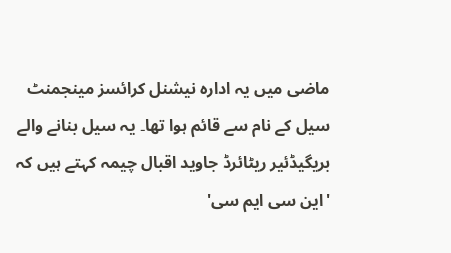ماضی میں یہ ادارہ نیشنل کرائسز مینجمنٹ سیل کے نام سے قائم ہوا تھا۔ یہ سیل بنانے والے بریگیڈئیر ریٹائرڈ جاوید اقبال چیمہ کہتے ہیں کہ 'این سی ایم سی'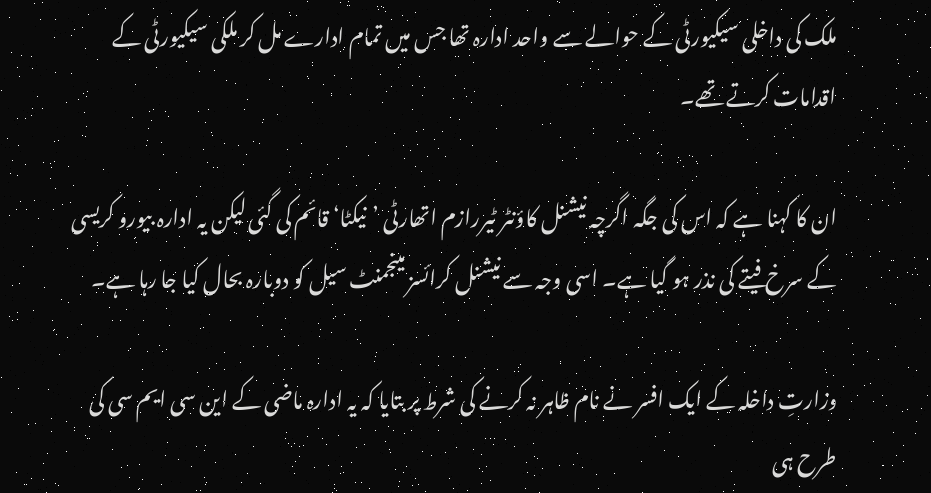ملک کی داخلی سیکیورٹی کے حوالے سے واحد ادارہ تھا جس میں تمام ادارے مل کر ملکی سیکیورٹی کے اقدامات کرتے تھے۔

ان کا کہنا ہے کہ اس کی جگہ اگرچہ نیشنل کاؤنٹر ٹیررازم اتھارٹی ’نیکٹا‘ قائم کی گئی لیکن یہ ادارہ بیورو کریسی کے سرخ فیتے کی نذر ہو گیا ہے۔ اسی وجہ سے نیشنل کرائسز مینجمنٹ سیل کو دوبارہ بحال کیا جا رہا ہے۔

وزارتِ داخلہ کے ایک افسر نے نام ظاہر نہ کرنے کی شرط پر بتایا کہ یہ ادارہ ماضی کے این سی ایم سی کی طرح ہی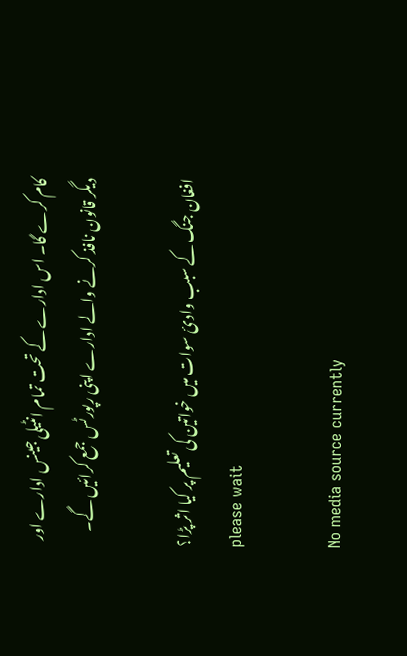کام کرے گا۔ اس ادارے کے تحت تمام انٹیلی جینس ادارے اور دیگر قانون نافذ کرنے والے ادارے اپنی رپورٹس جمع کرائیں گے۔

افغان جنگ کے سبب وادیٔ سوات میں خواتین کی تعلیم پر کیا اثر پڑا؟
please wait

No media source currently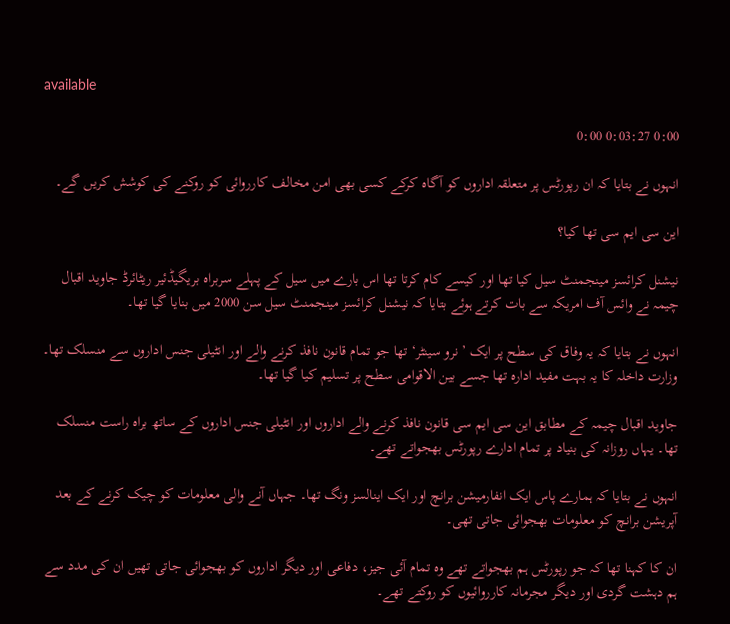available

0:00 0:03:27 0:00

انہوں نے بتایا کہ ان رپورٹس پر متعلقہ اداروں کو آگاہ کرکے کسی بھی امن مخالف کارروائی کو روکنے کی کوشش کریں گے۔

این سی ایم سی تھا کیا؟

نیشنل کرائسز مینجمنٹ سیل کیا تھا اور کیسے کام کرتا تھا اس بارے میں سیل کے پہلے سربراہ بریگیڈئیر ریٹائرڈ جاوید اقبال چیمہ نے وائس آف امریکہ سے بات کرتے ہوئے بتایا کہ نیشنل کرائسز مینجمنٹ سیل سن 2000 میں بنایا گیا تھا۔

انہوں نے بتایا کہ یہ وفاق کی سطح پر ایک ’نرو سینٹر‘ تھا جو تمام قانون نافذ کرنے والے اور انٹیلی جنس اداروں سے منسلک تھا۔ وزارت داخلہ کا یہ بہت مفید ادارہ تھا جسے بین الاقوامی سطح پر تسلیم کیا گیا تھا۔

جاوید اقبال چیمہ کے مطابق این سی ایم سی قانون نافذ کرنے والے اداروں اور انٹیلی جنس اداروں کے ساتھ براہ راست منسلک تھا۔ یہاں روزانہ کی بنیاد پر تمام ادارے رپورٹس بھجواتے تھے۔

انہوں نے بتایا کہ ہمارے پاس ایک انفارمیشن برانچ اور ایک اینالسز ونگ تھا۔ جہاں آنے والی معلومات کو چیک کرنے کے بعد آپریشن برانچ کو معلومات بھجوائی جاتی تھی۔

ان کا کہنا تھا کہ جو رپورٹس ہم بھجواتے تھے وہ تمام آئی جیز، دفاعی اور دیگر اداروں کو بھجوائی جاتی تھیں ان کی مدد سے ہم دہشت گردی اور دیگر مجرمانہ کارروائیوں کو روکتے تھے۔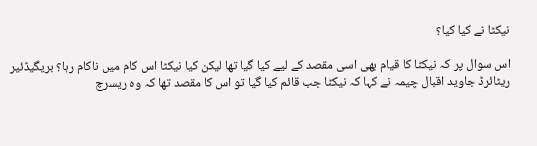نیکٹا نے کیا کیا؟

اس سوال پر کہ نیکٹا کا قیام بھی اسی مقصد کے لیے کیا گیا تھا لیکن کیا نیکٹا اس کام میں ناکام رہا؟ بریگیڈئیر ریٹائرڈ جاوید اقبال چیمہ نے کہا کہ نیکٹا جب قائم کیا گیا تو اس کا مقصد تھا کہ وہ ریسرچ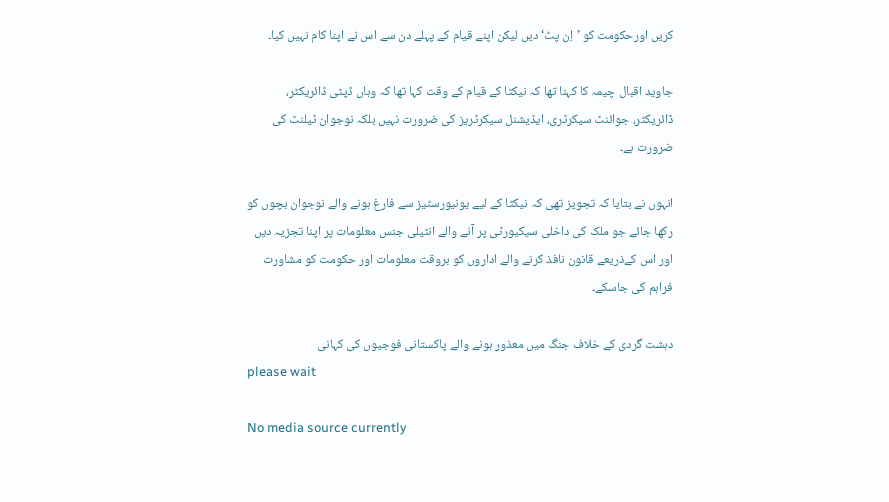کریں اورحکومت کو ’اِن پٹ‘ دیں لیکن اپنے قیام کے پہلے دن سے اس نے اپنا کام نہیں کیا۔

جاوید اقبال چیمہ کا کہنا تھا کہ نیکٹا کے قیام کے وقت کہا تھا کہ وہاں ڈپٹی ڈائریکٹر، ڈائریکٹر، جوائنٹ سیکرٹری، ایڈیشنل سیکرٹریز کی ضرورت نہیں بلکہ نوجوان ٹیلنٹ کی ضرورت ہے۔

انہوں نے بتایا کہ تجویز تھی کہ نیکٹا کے لیے یونیورسٹیز سے فارغ ہونے والے نوجوان بچوں کو رکھا جائے جو ملک کی داخلی سیکیورٹی پر آنے والے انٹیلی جنس معلومات پر اپنا تجزیہ دیں اور اس کےذریعے قانون نافذ کرنے والے اداروں کو بروقت معلومات اور حکومت کو مشاورت فراہم کی جاسکے۔

دہشت گردی کے خلاف جنگ میں معذور ہونے والے پاکستانی فوجیوں کی کہانی
please wait

No media source currently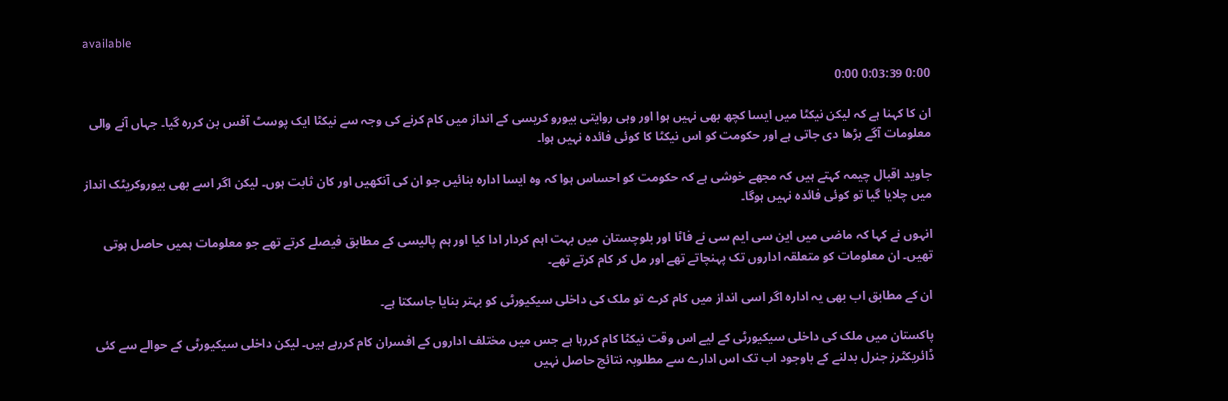available

0:00 0:03:39 0:00

ان کا کہنا ہے کہ لیکن نیکٹا میں ایسا کچھ بھی نہیں ہوا اور وہی روایتی بیورو کریسی کے انداز میں کام کرنے کی وجہ سے نیکٹا ایک پوسٹ آفس بن کررہ گیا۔ جہاں آنے والی معلومات آگے بڑھا دی جاتی ہے اور حکومت کو اس نیکٹا کا کوئی فائدہ نہیں ہوا۔

جاوید اقبال چیمہ کہتے ہیں کہ مجھے خوشی ہے کہ حکومت کو احساس ہوا کہ وہ ایسا ادارہ بنائیں جو ان کی آنکھیں اور کان ثابت ہوں۔ لیکن اگر اسے بھی بیوروکریٹک انداز میں چلایا گیا تو کوئی فائدہ نہیں ہوگا۔

انہوں نے کہا کہ ماضی میں این سی ایم سی نے فاٹا اور بلوچستان میں بہت اہم کردار ادا کیا اور ہم پالیسی کے مطابق فیصلے کرتے تھے جو معلومات ہمیں حاصل ہوتی تھیں۔ ان معلومات کو متعلقہ اداروں تک پہنچاتے تھے اور مل کر کام کرتے تھے۔

ان کے مطابق اب بھی یہ ادارہ اگر اسی انداز میں کام کرے تو ملک کی داخلی سیکیورٹی کو بہتر بنایا جاسکتا ہے۔

پاکستان میں ملک کی داخلی سیکیورٹی کے لیے اس وقت نیکٹا کام کررہا ہے جس میں مختلف اداروں کے افسران کام کررہے ہیں۔ لیکن داخلی سیکیورٹی کے حوالے سے کئی ڈائریکٹرز جنرل بدلنے کے باوجود اب تک اس ادارے سے مطلوبہ نتائج حاصل نہیں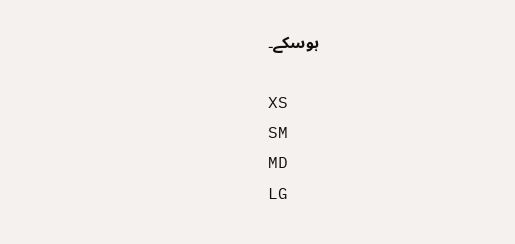ہوسکے۔

XS
SM
MD
LG